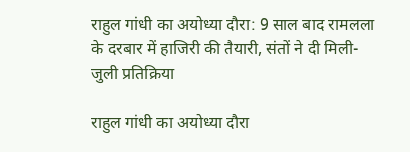राहुल गांधी का अयोध्या दौरा: 9 साल बाद रामलला के दरबार में हाजिरी की तैयारी, संतों ने दी मिली-जुली प्रतिक्रिया

राहुल गांधी का अयोध्या दौरा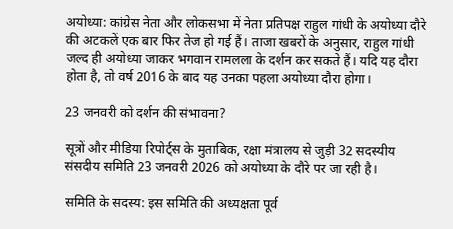अयोध्या: कांग्रेस नेता और लोकसभा में नेता प्रतिपक्ष राहुल गांधी के अयोध्या दौरे की अटकलें एक बार फिर तेज हो गई हैं। ताजा खबरों के अनुसार, राहुल गांधी जल्द ही अयोध्या जाकर भगवान रामलला के दर्शन कर सकते हैं। यदि यह दौरा होता है, तो वर्ष 2016 के बाद यह उनका पहला अयोध्या दौरा होगा।

23 जनवरी को दर्शन की संभावना?

सूत्रों और मीडिया रिपोर्ट्स के मुताबिक, रक्षा मंत्रालय से जुड़ी 32 सदस्यीय संसदीय समिति 23 जनवरी 2026 को अयोध्या के दौरे पर जा रही है।

समिति के सदस्य: इस समिति की अध्यक्षता पूर्व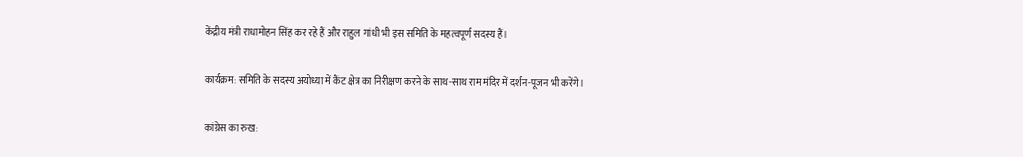केंद्रीय मंत्री राधामोहन सिंह कर रहे हैं और राहुल गांधी भी इस समिति के महत्वपूर्ण सदस्य हैं।

कार्यक्रम: समिति के सदस्य अयोध्या में कैंट क्षेत्र का निरीक्षण करने के साथ-साथ राम मंदिर में दर्शन-पूजन भी करेंगे।

कांग्रेस का रुख: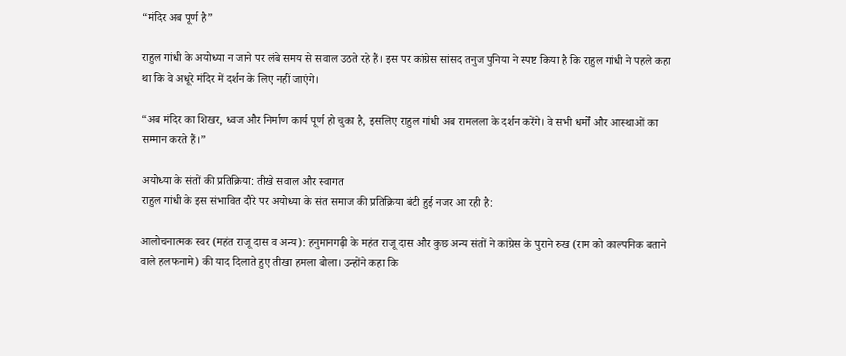“मंदिर अब पूर्ण है”

राहुल गांधी के अयोध्या न जाने पर लंबे समय से सवाल उठते रहे हैं। इस पर कांग्रेस सांसद तनुज पुनिया ने स्पष्ट किया है कि राहुल गांधी ने पहले कहा था कि वे अधूरे मंदिर में दर्शन के लिए नहीं जाएंगे।

“अब मंदिर का शिखर, ध्वज और निर्माण कार्य पूर्ण हो चुका है, इसलिए राहुल गांधी अब रामलला के दर्शन करेंगे। वे सभी धर्मों और आस्थाओं का सम्मान करते हैं।”

अयोध्या के संतों की प्रतिक्रिया: तीखे सवाल और स्वागत
राहुल गांधी के इस संभावित दौरे पर अयोध्या के संत समाज की प्रतिक्रिया बंटी हुई नजर आ रही है:

आलोचनात्मक स्वर (महंत राजू दास व अन्य): हनुमानगढ़ी के महंत राजू दास और कुछ अन्य संतों ने कांग्रेस के पुराने रुख (राम को काल्पनिक बताने वाले हलफनामे) की याद दिलाते हुए तीखा हमला बोला। उन्होंने कहा कि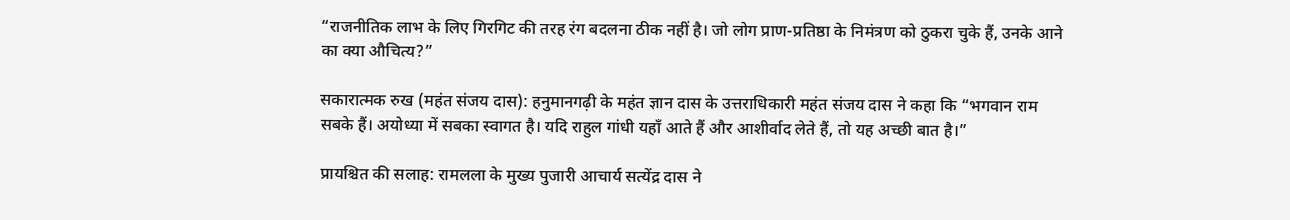“राजनीतिक लाभ के लिए गिरगिट की तरह रंग बदलना ठीक नहीं है। जो लोग प्राण-प्रतिष्ठा के निमंत्रण को ठुकरा चुके हैं, उनके आने का क्या औचित्य?”

सकारात्मक रुख (महंत संजय दास): हनुमानगढ़ी के महंत ज्ञान दास के उत्तराधिकारी महंत संजय दास ने कहा कि “भगवान राम सबके हैं। अयोध्या में सबका स्वागत है। यदि राहुल गांधी यहाँ आते हैं और आशीर्वाद लेते हैं, तो यह अच्छी बात है।”

प्रायश्चित की सलाह: रामलला के मुख्य पुजारी आचार्य सत्येंद्र दास ने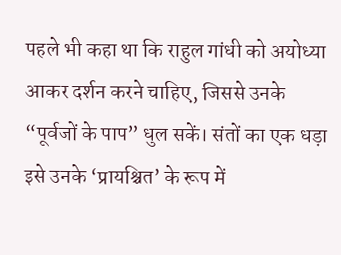पहले भी कहा था कि राहुल गांधी को अयोध्या आकर दर्शन करने चाहिए, जिससे उनके “पूर्वजों के पाप” धुल सकें। संतों का एक धड़ा इसे उनके ‘प्रायश्चित’ के रूप में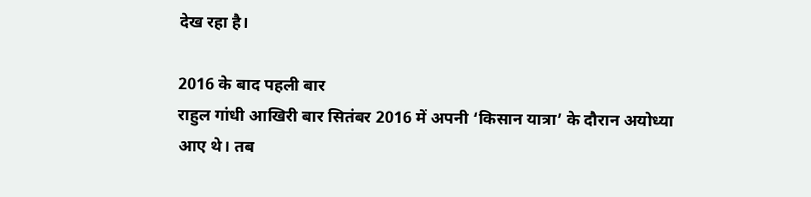देख रहा है।

2016 के बाद पहली बार
राहुल गांधी आखिरी बार सितंबर 2016 में अपनी ‘किसान यात्रा’ के दौरान अयोध्या आए थे। तब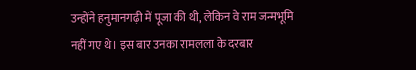उन्होंने हनुमानगढ़ी में पूजा की थी, लेकिन वे राम जन्मभूमि नहीं गए थे। इस बार उनका रामलला के दरबार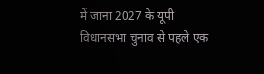में जाना 2027 के यूपी विधानसभा चुनाव से पहले एक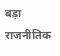बड़ा राजनीतिक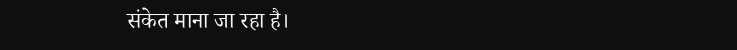संकेत माना जा रहा है।